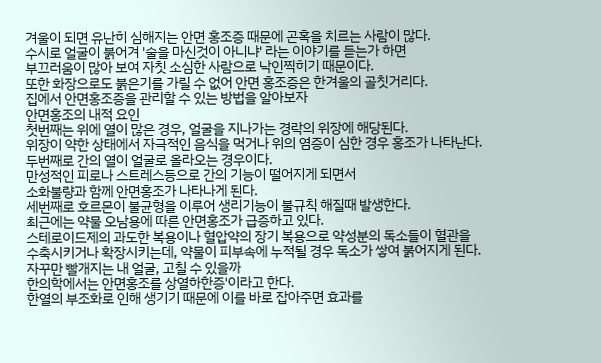겨울이 되면 유난히 심해지는 안면 홍조증 때문에 곤혹을 치르는 사람이 많다.
수시로 얼굴이 붉어겨 '술을 마신것이 아니냐' 라는 이야기를 듣는가 하면
부끄러움이 많아 보여 자칫 소심한 사람으로 낙인찍히기 때문이다.
또한 화장으로도 붉은기를 가릴 수 없어 안면 홍조증은 한겨울의 골칫거리다.
집에서 안면홍조증을 관리할 수 있는 방법을 알아보자
안면홍조의 내적 요인
첫번째는 위에 열이 많은 경우, 얼굴을 지나가는 경락의 위장에 해당된다.
위장이 약한 상태에서 자극적인 음식을 먹거나 위의 염증이 심한 경우 홍조가 나타난다.
두번째로 간의 열이 얼굴로 올라오는 경우이다.
만성적인 피로나 스트레스등으로 간의 기능이 떨어지게 되면서
소화불량과 함께 안면홍조가 나타나게 된다.
세번째로 호르몬이 불균형을 이루어 생리기능이 불규칙 해질때 발생한다.
최근에는 약물 오남용에 따른 안면홍조가 급증하고 있다.
스테로이드제의 과도한 복용이나 혈압약의 장기 복용으로 약성분의 독소들이 혈관을
수축시키거나 확장시키는데, 약물이 피부속에 누적될 경우 독소가 쌓여 붉어지게 된다.
자꾸만 빨개지는 내 얼굴, 고칠 수 있을까
한의학에서는 안면홍조를 상열하한증'이라고 한다.
한열의 부조화로 인해 생기기 때문에 이를 바로 잡아주면 효과를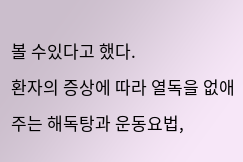볼 수있다고 했다.
환자의 증상에 따라 열독을 없애주는 해독탕과 운동요법,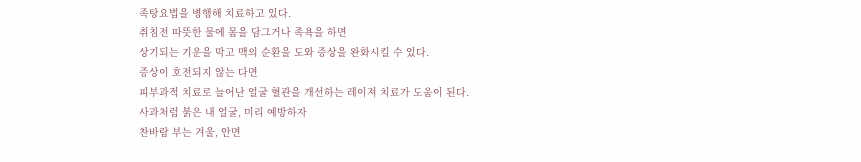족탕요법을 병행해 치료하고 있다.
취침전 따뜻한 물에 몸을 담그거나 족욕을 하면
상기되는 기운을 막고 맥의 순환을 도와 증상을 완화시킬 수 있다.
증상이 호전되지 않는 다면
피부과적 치료로 늘어난 얼굴 혈관을 개선하는 레이져 치료가 도움이 된다.
사과처럼 붉은 내 얼굴, 미리 예방하자
찬바람 부는 겨울, 안면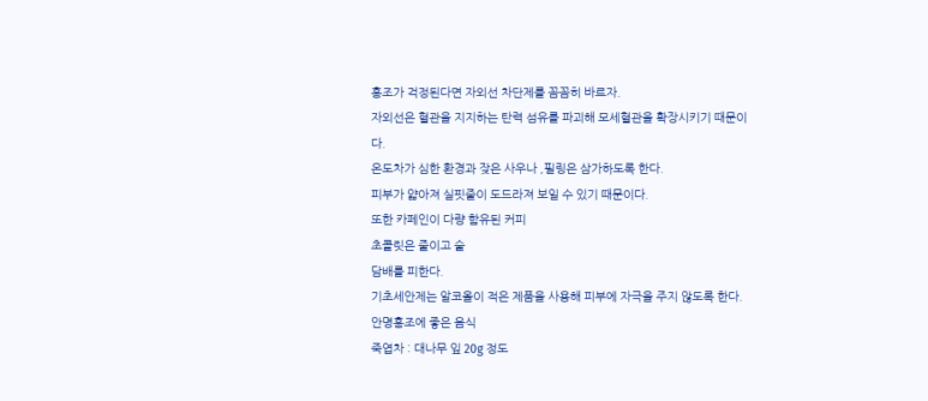홍조가 걱정된다면 자외선 차단제를 꼼꼼히 바르자.
자외선은 혈관을 지지하는 탄력 섬유를 파괴해 모세혈관을 확장시키기 때문이다.
온도차가 심한 환경과 잦은 사우나 ,필링은 삼가하도록 한다.
피부가 얇아져 실핏줄이 도드라져 보일 수 있기 때문이다.
또한 카페인이 다량 함유된 커피
초콜릿은 줄이고 술
담배를 피한다.
기초세안제는 알코올이 적은 제품을 사용해 피부에 자극을 주지 않도록 한다.
안명홍조에 좋은 음식
죽엽차 : 대나무 잎 20g 정도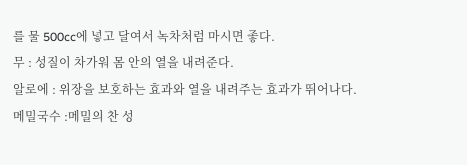를 물 500cc에 넣고 달여서 녹차처럼 마시면 좋다.
무 : 성질이 차가워 몸 안의 열을 내려준다.
알로에 : 위장을 보호하는 효과와 열을 내려주는 효과가 뛰어나다.
메밀국수 :메밀의 찬 성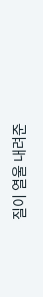질이 열울 내려준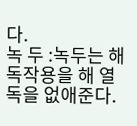다.
녹 두 :녹두는 해독작용을 해 열독을 없애준다.